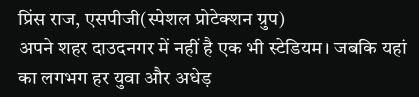प्रिंस राज, एसपीजी(स्पेशल प्रोटेक्शन ग्रुप)
अपने शहर दाउदनगर में नहीं है एक भी स्टेडियम। जबकि यहां का लगभग हर युवा और अधेड़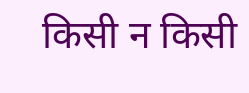किसी न किसी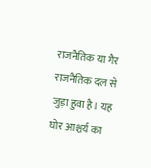राजनैतिक या गैर राजनैतिक दल से जुड़ा हुवा है। यह घोर आश्चर्य का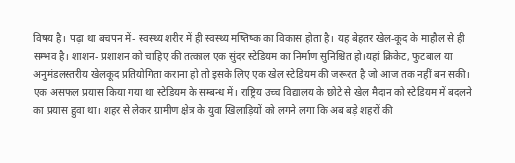विषय है। पढ़ा था बचपन में- स्वस्थ्य शरीर में ही स्वस्थ्य मष्तिष्क का विकास होता है। यह बेहतर खेल-कूद के माहौल से ही सम्भव है। शाशन- प्रशाशन को चाहिए की तत्काल एक सुंदर स्टेडियम का निर्माण सुनिश्चित हो।यहां क्रिकेट, फुटबाल या अनुमंडलस्तरीय खेलकूद प्रतियोगिता कराना हो तो इसके लिए एक खेल स्टेडियम की जरूरत है जो आज तक नहीं बन सकी।
एक असफल प्रयास किया गया था स्टेडियम के सम्बन्ध में। राष्ट्रिय उच्च विद्यालय के छोटे से खेल मैदान को स्टेडियम में बदलने का प्रयास हुवा था। शहर से लेकर ग्रामीण क्षेत्र के युवा खिलाड़ियों को लगने लगा कि अब बड़े शहरों की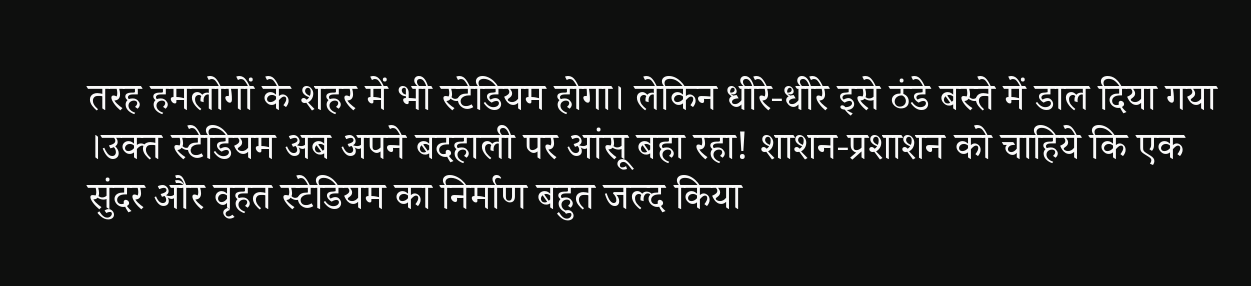तरह हमलोगों के शहर में भी स्टेडियम होगा। लेकिन धीरे-धीरे इसे ठंडे बस्ते में डाल दिया गया ।उक्त स्टेडियम अब अपने बदहाली पर आंसू बहा रहा! शाशन-प्रशाशन को चाहिये कि एक सुंदर और वृहत स्टेडियम का निर्माण बहुत जल्द किया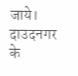जाये।
दाउदनगर के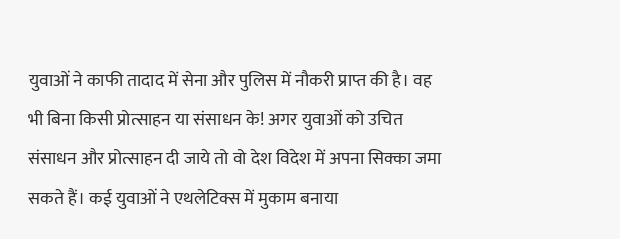युवाओं ने काफी तादाद में सेना और पुलिस में नौकरी प्राप्त की है। वह भी बिना किसी प्रोत्साहन या संसाधन के! अगर युवाओं को उचित संसाधन और प्रोत्साहन दी जाये तो वो देश विदेश में अपना सिक्का जमा सकते हैं। कई युवाओं ने एथलेटिक्स में मुकाम बनाया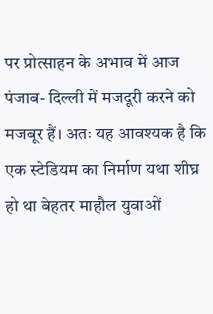पर प्रोत्साहन के अभाव में आज पंजाब- दिल्ली में मजदूरी करने को मजबूर हैं। अतः यह आवश्यक है कि एक स्टेडियम का निर्माण यथा शीघ्र हो था बेहतर माहौल युवाओं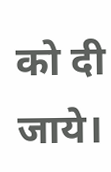को दी जाये।